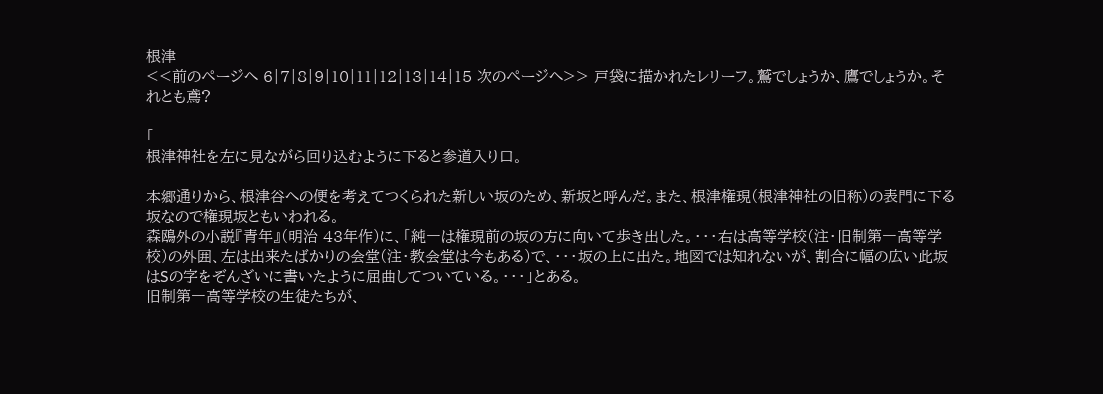根津
<<前のページへ 6|7|8|9|10|11|12|13|14|15 次のページへ>> 戸袋に描かれたレリーフ。鷲でしょうか、鷹でしょうか。それとも鳶?

「
根津神社を左に見ながら回り込むように下ると参道入り口。

本郷通りから、根津谷への便を考えてつくられた新しい坂のため、新坂と呼んだ。また、根津権現(根津神社の旧称)の表門に下る坂なので権現坂ともいわれる。
森鴎外の小説『青年』(明治 43年作)に、「純一は権現前の坂の方に向いて歩き出した。・・・右は高等学校(注・旧制第一高等学校)の外囲、左は出来たばかりの会堂(注・教会堂は今もある)で、・・・坂の上に出た。地図では知れないが、割合に幅の広い此坂はSの字をぞんざいに書いたように屈曲してついている。・・・」とある。
旧制第一高等学校の生徒たちが、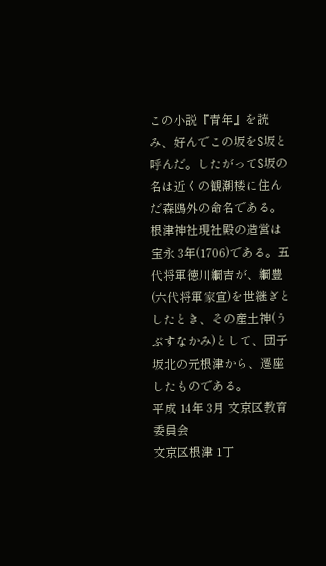この小説『青年』を読み、好んでこの坂をS坂と呼んだ。したがってS坂の名は近くの観潮楼に住んだ森鴎外の命名である。
根津神社現社殿の造営は宝永 3年(1706)である。五代将軍徳川綱吉が、綱豊(六代将軍家宣)を世継ぎとしたとき、その産土神(うぶすなかみ)として、団子坂北の元根津から、遷座したものである。
平成 14年 3月 文京区教育委員会
文京区根津 1丁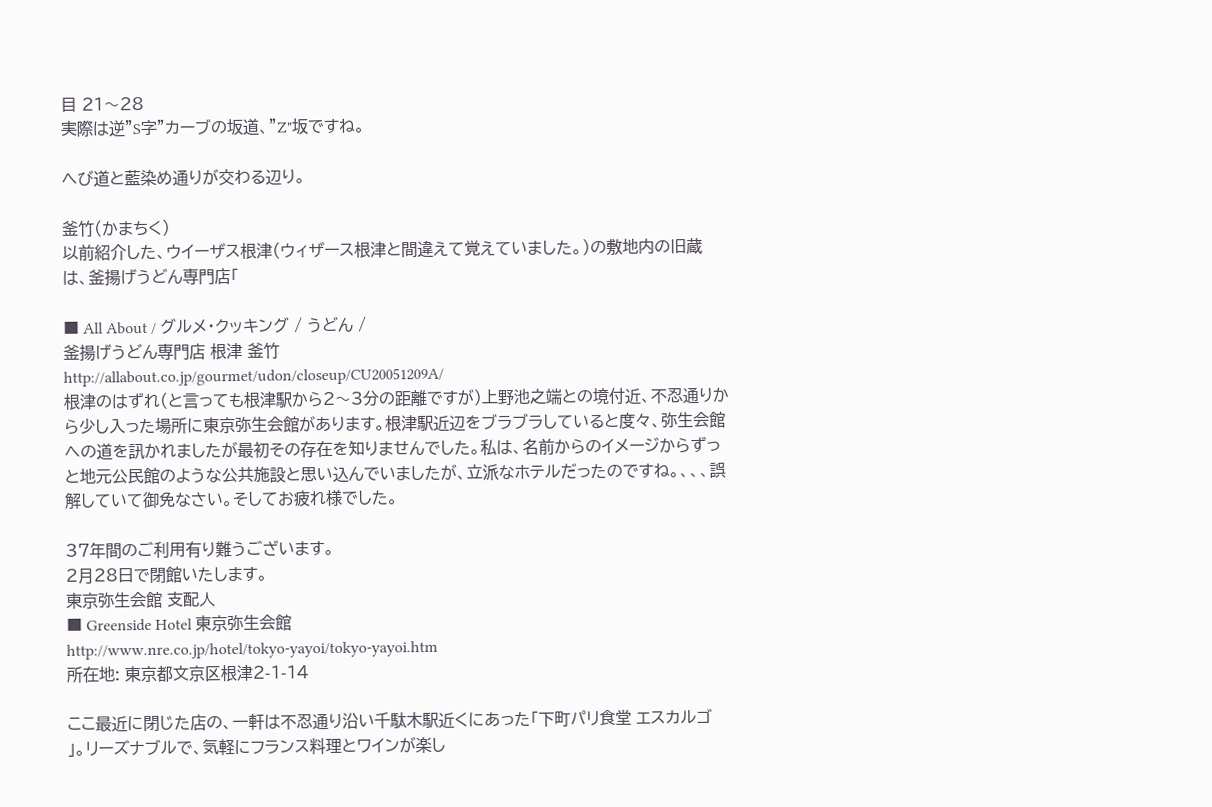目 21〜28
実際は逆"S字"カーブの坂道、"Z"坂ですね。

へび道と藍染め通りが交わる辺り。

釜竹(かまちく)
以前紹介した、ウイーザス根津(ウィザース根津と間違えて覚えていました。)の敷地内の旧蔵は、釜揚げうどん専門店「

■ All About / グルメ・クッキング / うどん /
釜揚げうどん専門店 根津 釜竹
http://allabout.co.jp/gourmet/udon/closeup/CU20051209A/
根津のはずれ(と言っても根津駅から2〜3分の距離ですが)上野池之端との境付近、不忍通りから少し入った場所に東京弥生会館があります。根津駅近辺をブラブラしていると度々、弥生会館への道を訊かれましたが最初その存在を知りませんでした。私は、名前からのイメージからずっと地元公民館のような公共施設と思い込んでいましたが、立派なホテルだったのですね。、、、誤解していて御免なさい。そしてお疲れ様でした。

37年間のご利用有り難うございます。
2月28日で閉館いたします。
東京弥生会館 支配人
■ Greenside Hotel 東京弥生会館
http://www.nre.co.jp/hotel/tokyo-yayoi/tokyo-yayoi.htm
所在地: 東京都文京区根津2-1-14

ここ最近に閉じた店の、一軒は不忍通り沿い千駄木駅近くにあった「下町パリ食堂 エスカルゴ 」。リーズナブルで、気軽にフランス料理とワインが楽し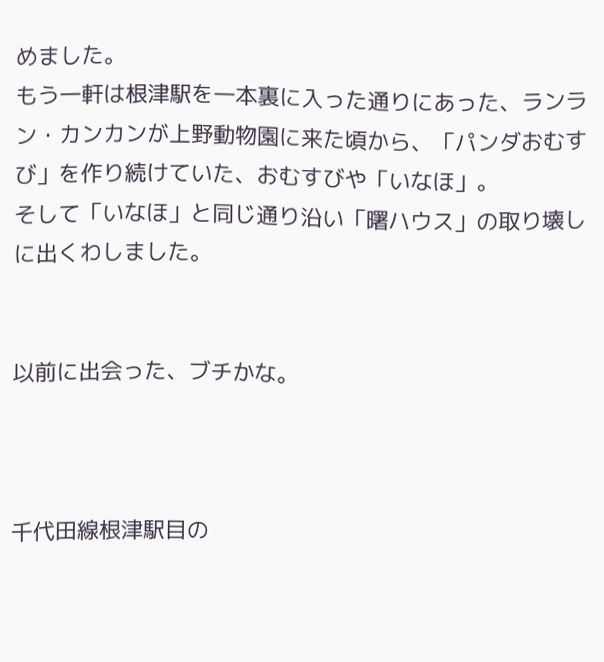めました。
もう一軒は根津駅を一本裏に入った通りにあった、ランラン・カンカンが上野動物園に来た頃から、「パンダおむすび」を作り続けていた、おむすびや「いなほ」。
そして「いなほ」と同じ通り沿い「曙ハウス」の取り壊しに出くわしました。


以前に出会った、ブチかな。



千代田線根津駅目の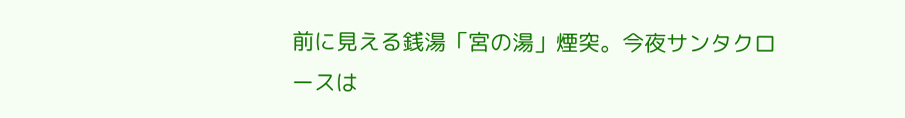前に見える銭湯「宮の湯」煙突。今夜サンタクロースは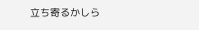立ち寄るかしら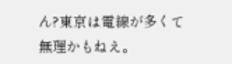ん?東京は電線が多くて無理かもねえ。